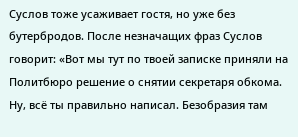Суслов тоже усаживает гостя, но уже без бутербродов. После незначащих фраз Суслов говорит: «Вот мы тут по твоей записке приняли на Политбюро решение о снятии секретаря обкома. Ну, всё ты правильно написал. Безобразия там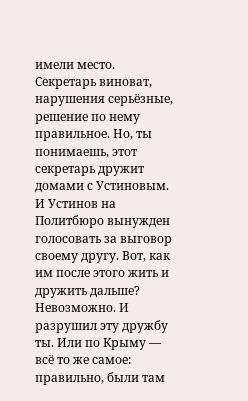имели место. Секретарь виноват, нарушения серьёзные, решение по нему правильное. Но, ты понимаешь, этот секретарь дружит домами с Устиновым. И Устинов на Политбюро вынужден голосовать за выговор своему другу. Вот, как им после этого жить и дружить дальше? Невозможно. И разрушил эту дружбу ты. Или по Крыму — всё то же самое: правильно, были там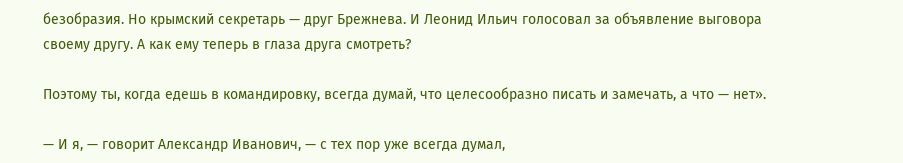безобразия. Но крымский секретарь — друг Брежнева. И Леонид Ильич голосовал за объявление выговора своему другу. А как ему теперь в глаза друга смотреть?

Поэтому ты, когда едешь в командировку, всегда думай, что целесообразно писать и замечать, а что — нет».

— И я, — говорит Александр Иванович, — с тех пор уже всегда думал,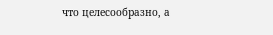что целесообразно, а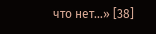что нет…» [38]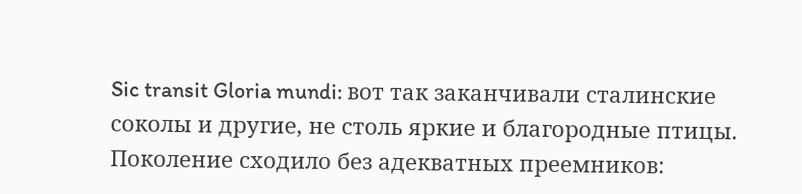Sic transit Gloria mundi: вот так заканчивали сталинские соколы и другие, не столь яркие и благородные птицы. Поколение сходило без адекватных преемников: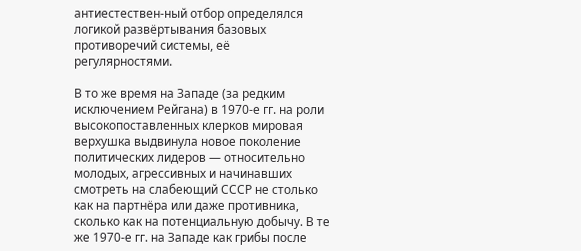антиестествен-ный отбор определялся логикой развёртывания базовых противоречий системы, её регулярностями.

В то же время на Западе (за редким исключением Рейгана) в 1970-е гг. на роли высокопоставленных клерков мировая верхушка выдвинула новое поколение политических лидеров — относительно молодых, агрессивных и начинавших смотреть на слабеющий СССР не столько как на партнёра или даже противника, сколько как на потенциальную добычу. В те же 1970-е гг. на Западе как грибы после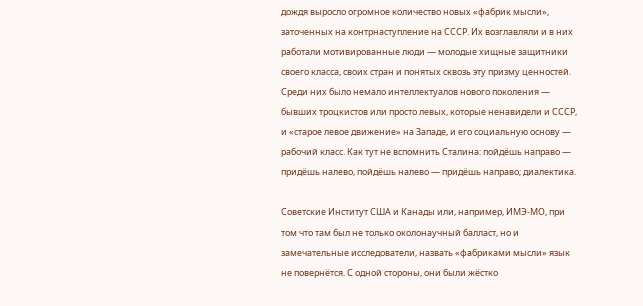дождя выросло огромное количество новых «фабрик мысли», заточенных на контрнаступление на СССР. Их возглавляли и в них работали мотивированные люди — молодые хищные защитники своего класса, своих стран и понятых сквозь эту призму ценностей. Среди них было немало интеллектуалов нового поколения — бывших троцкистов или просто левых, которые ненавидели и СССР, и «старое левое движение» на Западе, и его социальную основу — рабочий класс. Как тут не вспомнить Сталина: пойдёшь направо — придёшь налево, пойдёшь налево — придёшь направо; диалектика.

Советские Институт США и Канады или, например, ИМЭ-МО, при том что там был не только околонаучный балласт, но и замечательные исследователи, назвать «фабриками мысли» язык не повернётся. С одной стороны, они были жёстко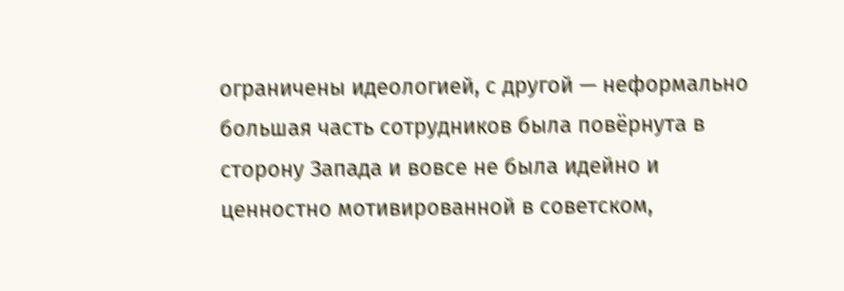ограничены идеологией, с другой — неформально большая часть сотрудников была повёрнута в сторону Запада и вовсе не была идейно и ценностно мотивированной в советском,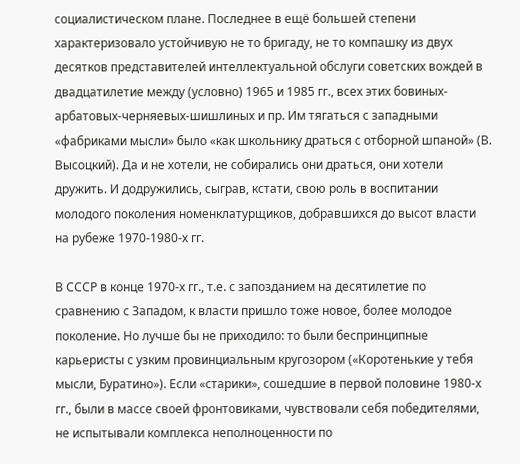социалистическом плане. Последнее в ещё большей степени характеризовало устойчивую не то бригаду, не то компашку из двух десятков представителей интеллектуальной обслуги советских вождей в двадцатилетие между (условно) 1965 и 1985 гг., всех этих бовиных-арбатовых-черняевых-шишлиных и пр. Им тягаться с западными «фабриками мысли» было «как школьнику драться с отборной шпаной» (В. Высоцкий). Да и не хотели, не собирались они драться, они хотели дружить. И додружились, сыграв, кстати, свою роль в воспитании молодого поколения номенклатурщиков, добравшихся до высот власти на рубеже 1970-1980-х гг.

В СССР в конце 1970-х гг., т.е. с запозданием на десятилетие по сравнению с Западом, к власти пришло тоже новое, более молодое поколение. Но лучше бы не приходило: то были беспринципные карьеристы с узким провинциальным кругозором («Коротенькие у тебя мысли, Буратино»). Если «старики», сошедшие в первой половине 1980-х гг., были в массе своей фронтовиками, чувствовали себя победителями, не испытывали комплекса неполноценности по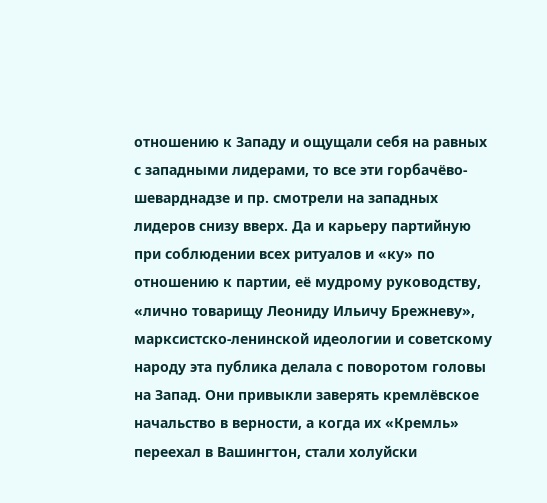отношению к Западу и ощущали себя на равных с западными лидерами, то все эти горбачёво-шеварднадзе и пр. смотрели на западных лидеров снизу вверх. Да и карьеру партийную при соблюдении всех ритуалов и «ку» по отношению к партии, её мудрому руководству, «лично товарищу Леониду Ильичу Брежневу», марксистско-ленинской идеологии и советскому народу эта публика делала с поворотом головы на Запад. Они привыкли заверять кремлёвское начальство в верности, а когда их «Кремль» переехал в Вашингтон, стали холуйски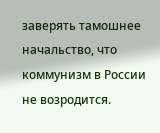заверять тамошнее начальство, что коммунизм в России не возродится.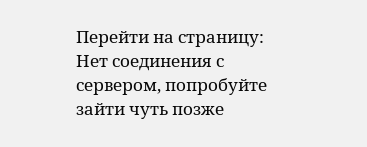Перейти на страницу:
Нет соединения с сервером, попробуйте зайти чуть позже